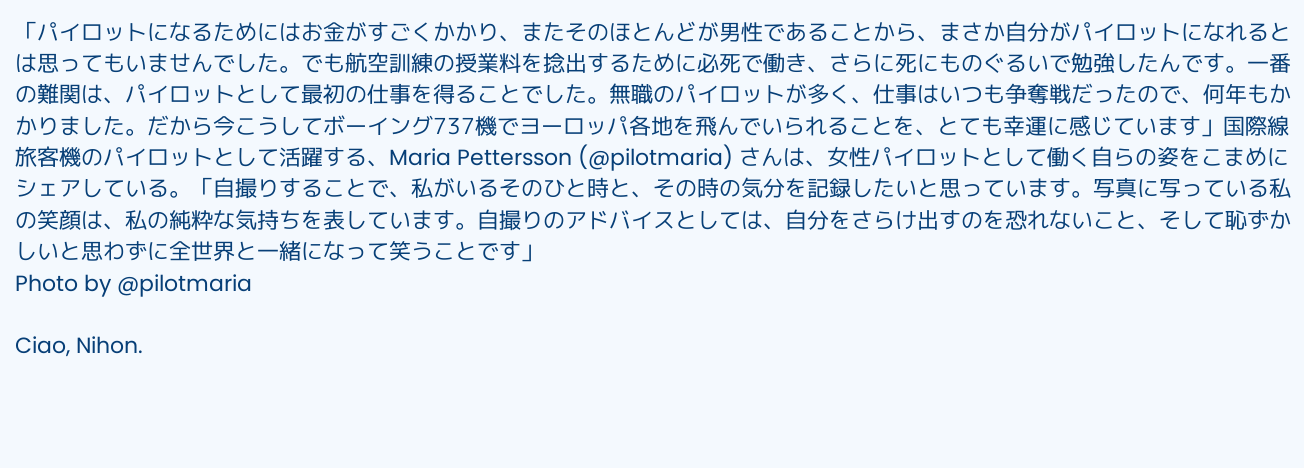「パイロットになるためにはお金がすごくかかり、またそのほとんどが男性であることから、まさか自分がパイロットになれるとは思ってもいませんでした。でも航空訓練の授業料を捻出するために必死で働き、さらに死にものぐるいで勉強したんです。一番の難関は、パイロットとして最初の仕事を得ることでした。無職のパイロットが多く、仕事はいつも争奪戦だったので、何年もかかりました。だから今こうしてボーイング737機でヨーロッパ各地を飛んでいられることを、とても幸運に感じています」国際線旅客機のパイロットとして活躍する、Maria Pettersson (@pilotmaria) さんは、女性パイロットとして働く自らの姿をこまめにシェアしている。「自撮りすることで、私がいるそのひと時と、その時の気分を記録したいと思っています。写真に写っている私の笑顔は、私の純粋な気持ちを表しています。自撮りのアドバイスとしては、自分をさらけ出すのを恐れないこと、そして恥ずかしいと思わずに全世界と一緒になって笑うことです」
Photo by @pilotmaria

Ciao, Nihon.